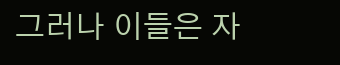그러나 이들은 자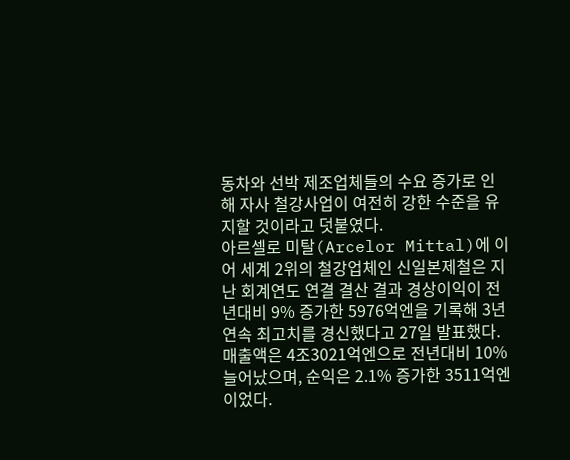동차와 선박 제조업체들의 수요 증가로 인해 자사 철강사업이 여전히 강한 수준을 유지할 것이라고 덧붙였다.
아르셀로 미탈(Arcelor Mittal)에 이어 세계 2위의 철강업체인 신일본제철은 지난 회계연도 연결 결산 결과 경상이익이 전년대비 9% 증가한 5976억엔을 기록해 3년 연속 최고치를 경신했다고 27일 발표했다.
매출액은 4조3021억엔으로 전년대비 10% 늘어났으며, 순익은 2.1% 증가한 3511억엔 이었다.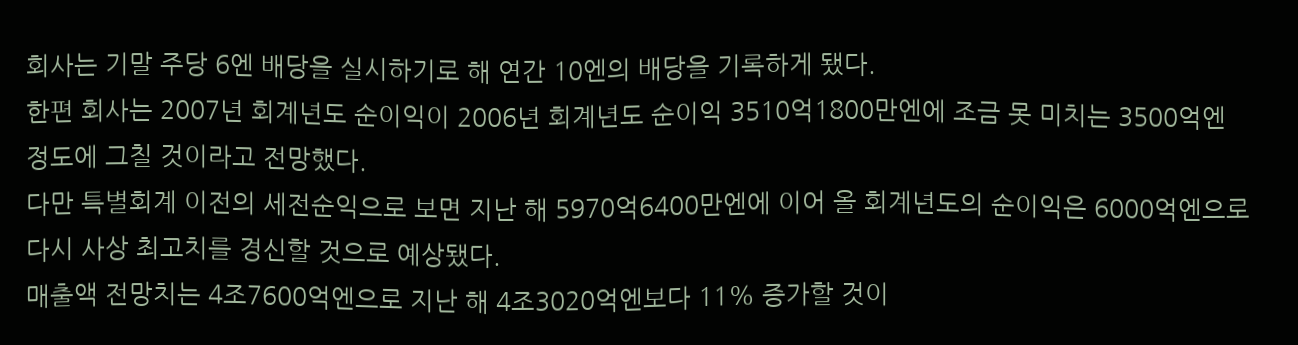회사는 기말 주당 6엔 배당을 실시하기로 해 연간 10엔의 배당을 기록하게 됐다.
한편 회사는 2007년 회계년도 순이익이 2006년 회계년도 순이익 3510억1800만엔에 조금 못 미치는 3500억엔 정도에 그칠 것이라고 전망했다.
다만 특별회계 이전의 세전순익으로 보면 지난 해 5970억6400만엔에 이어 올 회계년도의 순이익은 6000억엔으로 다시 사상 최고치를 경신할 것으로 예상됐다.
매출액 전망치는 4조7600억엔으로 지난 해 4조3020억엔보다 11% 증가할 것이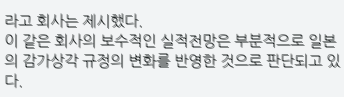라고 회사는 제시했다.
이 같은 회사의 보수적인 실적전망은 부분적으로 일본의 감가상각 규정의 변화를 반영한 것으로 판단되고 있다.